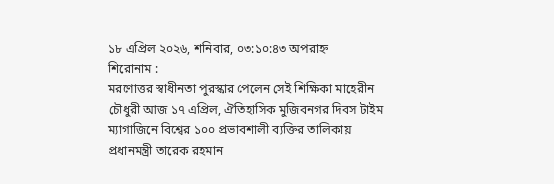১৮ এপ্রিল ২০২৬, শনিবার, ০৩:১০:৪৩ অপরাহ্ন
শিরোনাম :
মরণোত্তর স্বাধীনতা পুরস্কার পেলেন সেই শিক্ষিকা মাহেরীন চৌধুরী আজ ১৭ এপ্রিল, ঐতিহাসিক মুজিবনগর দিবস টাইম ম্যাগাজিনে বিশ্বের ১০০ প্রভাবশালী ব্যক্তির তালিকায় প্রধানমন্ত্রী তারেক রহমান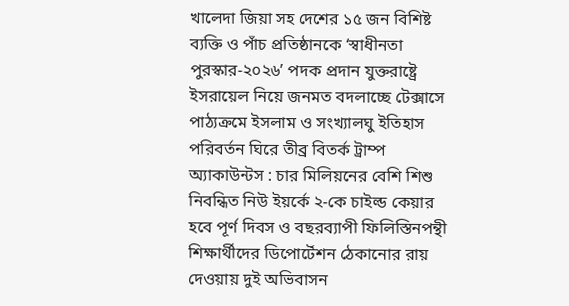খালেদা জিয়া সহ দেশের ১৫ জন বিশিষ্ট ব্যক্তি ও পাঁচ প্রতিষ্ঠানকে ‘স্বাধীনতা পুরস্কার-২০২৬’ পদক প্রদান যুক্তরাষ্ট্রে ইসরায়েল নিয়ে জনমত বদলাচ্ছে টেক্সাসে পাঠ্যক্রমে ইসলাম ও সংখ্যালঘু ইতিহাস পরিবর্তন ঘিরে তীব্র বিতর্ক ট্রাম্প অ্যাকাউন্টস : চার মিলিয়নের বেশি শিশু নিবন্ধিত নিউ ইয়র্কে ২-কে চাইল্ড কেয়ার হবে পূর্ণ দিবস ও বছরব্যাপী ফিলিস্তিনপন্থী শিক্ষার্থীদের ডিপোর্টেশন ঠেকানোর রায় দেওয়ায় দুই অভিবাসন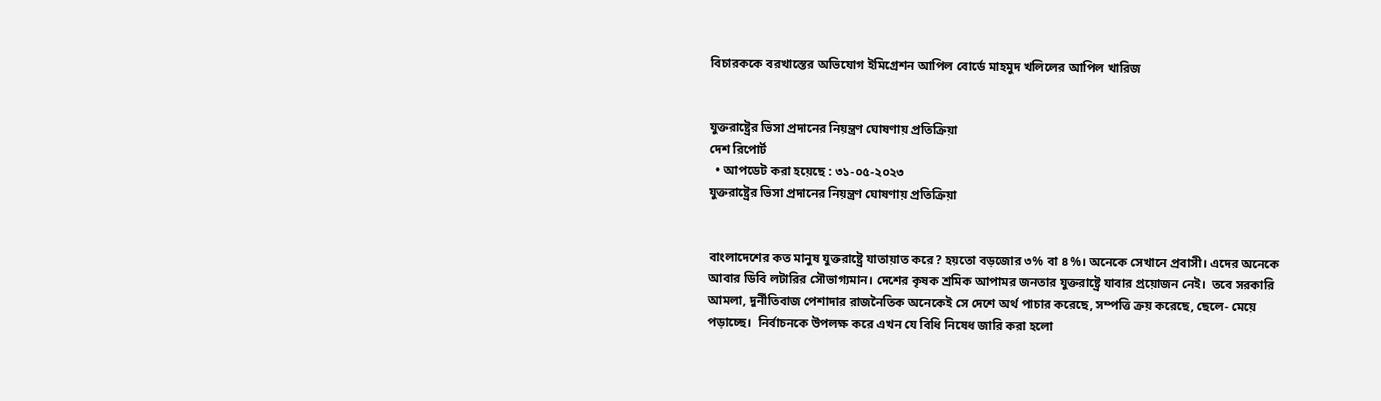বিচারককে বরখাস্তের অভিযোগ ইমিগ্রেশন আপিল বোর্ডে মাহমুদ খলিলের আপিল খারিজ


যুক্তরাষ্ট্রের ভিসা প্রদানের নিয়ন্ত্রণ ঘোষণায় প্রতিক্রিয়া
দেশ রিপোর্ট
  • আপডেট করা হয়েছে : ৩১-০৫-২০২৩
যুক্তরাষ্ট্রের ভিসা প্রদানের নিয়ন্ত্রণ ঘোষণায় প্রতিক্রিয়া


বাংলাদেশের কত মানুষ যুক্তরাষ্ট্রে যাতায়াত করে? হয়তো বড়জোর ৩% বা ৪%। অনেকে সেখানে প্রবাসী। এদের অনেকে আবার ডিবি লটারির সৌভাগ্যমান। দেশের কৃষক শ্রমিক আপামর জনতার যুক্তরাষ্ট্রে যাবার প্রয়োজন নেই।  তবে সরকারি আমলা, দুর্নীতিবাজ পেশাদার রাজনৈতিক অনেকেই সে দেশে অর্থ পাচার করেছে, সম্পত্তি ক্রয় করেছে, ছেলে- মেয়ে পড়াচ্ছে।  নির্বাচনকে উপলক্ষ করে এখন যে বিধি নিষেধ জারি করা হলো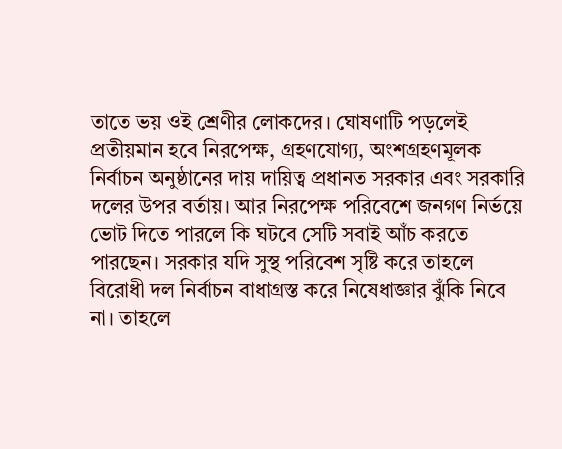তাতে ভয় ওই শ্রেণীর লোকদের। ঘোষণাটি পড়লেই প্রতীয়মান হবে নিরপেক্ষ, গ্রহণযোগ্য, অংশগ্রহণমূলক নির্বাচন অনুষ্ঠানের দায় দায়িত্ব প্রধানত সরকার এবং সরকারি দলের উপর বর্তায়। আর নিরপেক্ষ পরিবেশে জনগণ নির্ভয়ে ভোট দিতে পারলে কি ঘটবে সেটি সবাই আঁচ করতে পারছেন। সরকার যদি সুস্থ পরিবেশ সৃষ্টি করে তাহলে বিরোধী দল নির্বাচন বাধাগ্রস্ত করে নিষেধাজ্ঞার ঝুঁকি নিবে না। তাহলে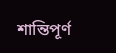শান্তিপূর্ণ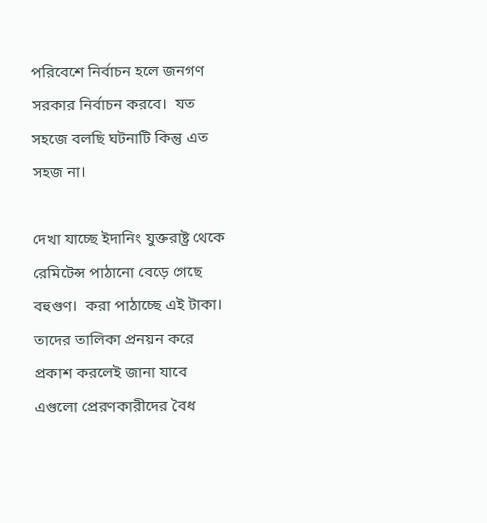পরিবেশে নির্বাচন হলে জনগণ সরকার নির্বাচন করবে।  যত সহজে বলছি ঘটনাটি কিন্তু এত সহজ না।

দেখা যাচ্ছে ইদানিং যুক্তরাষ্ট্র থেকে রেমিটেন্স পাঠানো বেড়ে গেছে বহুগুণ।  করা পাঠাচ্ছে এই টাকা। তাদের তালিকা প্রনয়ন করে প্রকাশ করলেই জানা যাবে এগুলো প্রেরণকারীদের বৈধ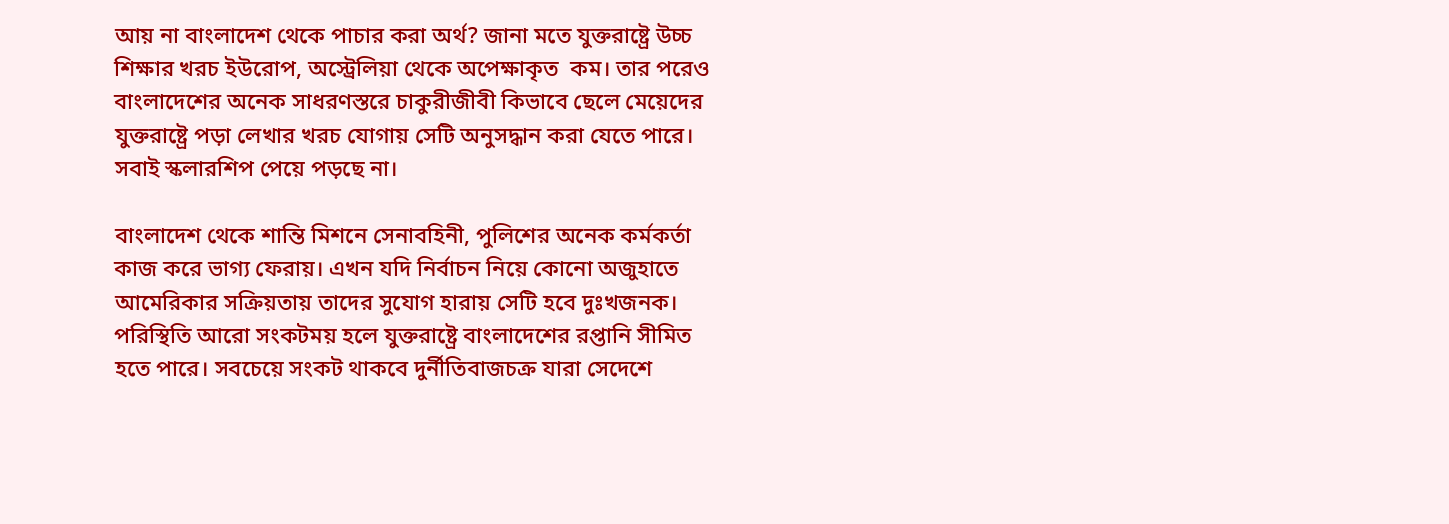আয় না বাংলাদেশ থেকে পাচার করা অর্থ? জানা মতে যুক্তরাষ্ট্রে উচ্চ শিক্ষার খরচ ইউরোপ, অস্ট্রেলিয়া থেকে অপেক্ষাকৃত  কম। তার পরেও বাংলাদেশের অনেক সাধরণস্তরে চাকুরীজীবী কিভাবে ছেলে মেয়েদের যুক্তরাষ্ট্রে পড়া লেখার খরচ যোগায় সেটি অনুসদ্ধান করা যেতে পারে।  সবাই স্কলারশিপ পেয়ে পড়ছে না।

বাংলাদেশ থেকে শান্তি মিশনে সেনাবহিনী, পুলিশের অনেক কর্মকর্তা কাজ করে ভাগ্য ফেরায়। এখন যদি নির্বাচন নিয়ে কোনো অজুহাতে আমেরিকার সক্রিয়তায় তাদের সুযোগ হারায় সেটি হবে দুঃখজনক। পরিস্থিতি আরো সংকটময় হলে যুক্তরাষ্ট্রে বাংলাদেশের রপ্তানি সীমিত হতে পারে। সবচেয়ে সংকট থাকবে দুর্নীতিবাজচক্র যারা সেদেশে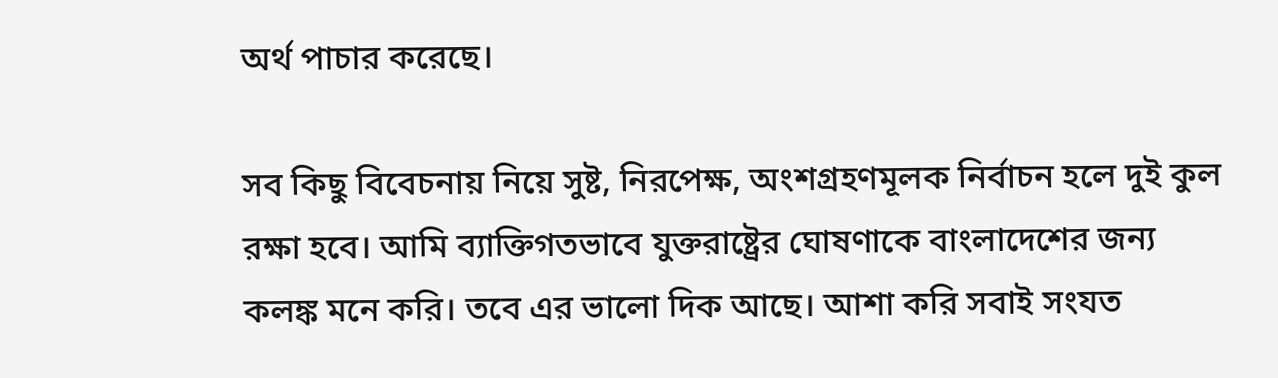অর্থ পাচার করেছে।

সব কিছু বিবেচনায় নিয়ে সুষ্ট, নিরপেক্ষ, অংশগ্রহণমূলক নির্বাচন হলে দুই কুল রক্ষা হবে। আমি ব্যাক্তিগতভাবে যুক্তরাষ্ট্রের ঘোষণাকে বাংলাদেশের জন্য কলঙ্ক মনে করি। তবে এর ভালো দিক আছে। আশা করি সবাই সংযত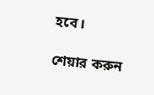হবে।

শেয়ার করুন